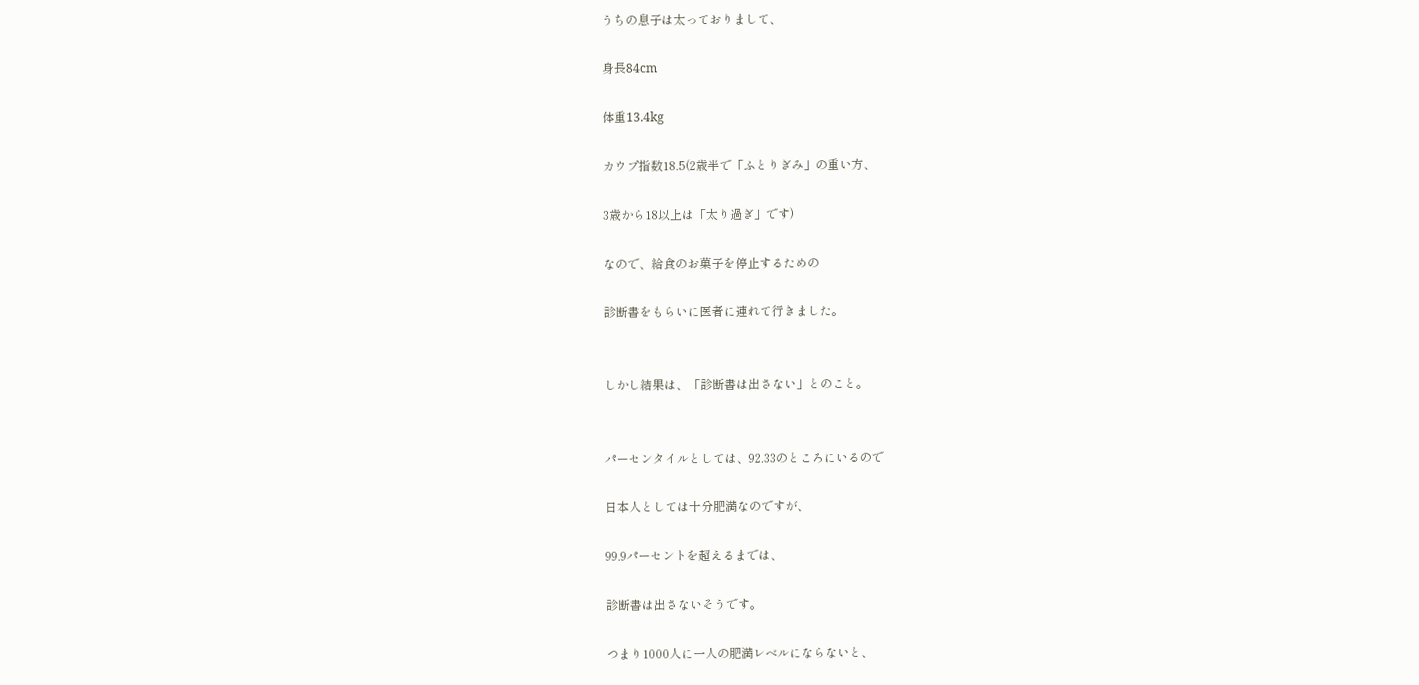うちの息子は太っておりまして、

身長84cm

体重13.4kg

カウプ指数18.5(2歳半で「ふとりぎみ」の重い方、

3歳から18以上は「太り過ぎ」です)

なので、給食のお菓子を停止するための

診断書をもらいに医者に連れて行きました。


しかし結果は、「診断書は出さない」とのこと。


パーセンタイルとしては、92.33のところにいるので

日本人としては十分肥満なのですが、

99.9パーセントを超えるまでは、

診断書は出さないそうです。

つまり1000人に一人の肥満レベルにならないと、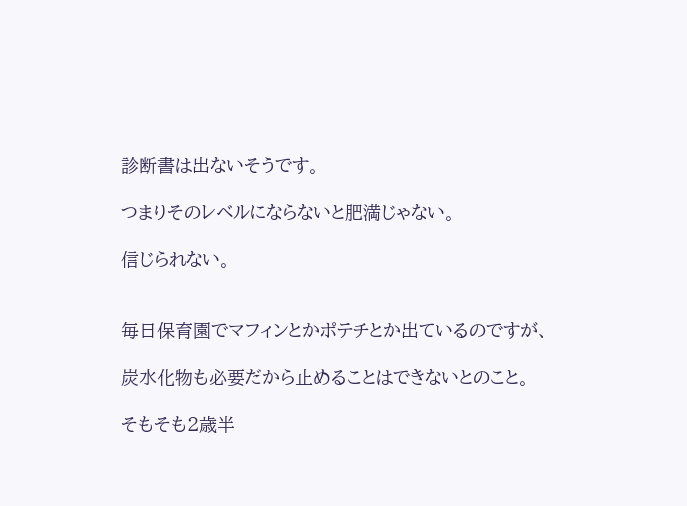診断書は出ないそうです。

つまりそのレベルにならないと肥満じゃない。

信じられない。


毎日保育園でマフィンとかポテチとか出ているのですが、

炭水化物も必要だから止めることはできないとのこと。

そもそも2歳半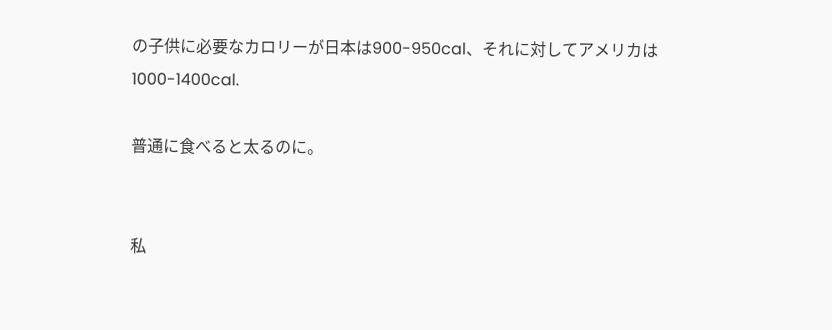の子供に必要なカロリーが日本は900-950cal、それに対してアメリカは1000-1400cal.

普通に食べると太るのに。


私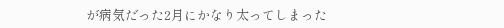が病気だった2月にかなり太ってしまった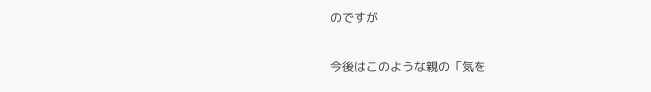のですが

今後はこのような親の「気を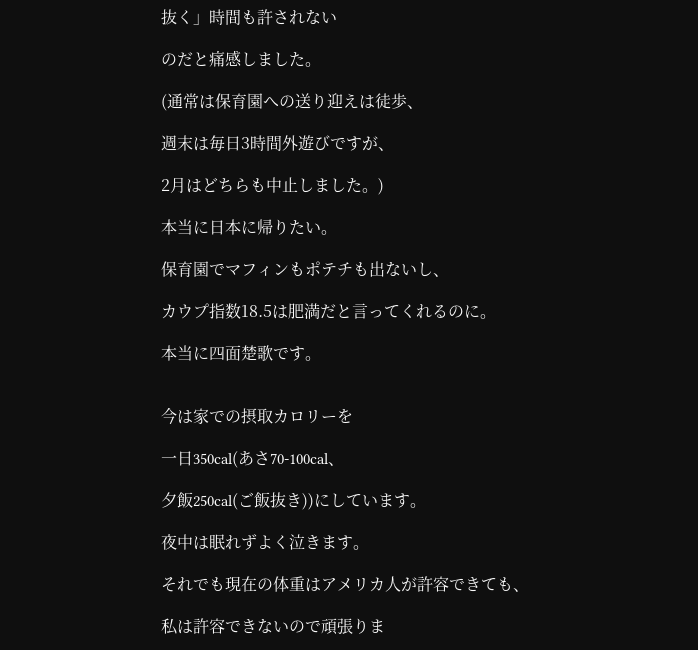抜く」時間も許されない

のだと痛感しました。

(通常は保育園への送り迎えは徒歩、

週末は毎日3時間外遊びですが、

2月はどちらも中止しました。)

本当に日本に帰りたい。

保育園でマフィンもポテチも出ないし、

カウプ指数18.5は肥満だと言ってくれるのに。

本当に四面楚歌です。


今は家での摂取カロリーを

一日350cal(あさ70-100cal、

夕飯250cal(ご飯抜き))にしています。

夜中は眠れずよく泣きます。

それでも現在の体重はアメリカ人が許容できても、

私は許容できないので頑張りま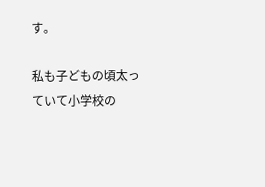す。

私も子どもの頃太っていて小学校の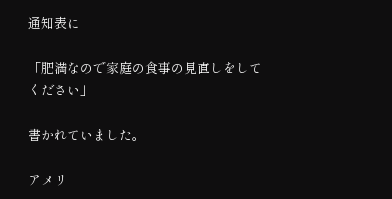通知表に

「肥満なので家庭の食事の見直しをしてください」

書かれていました。

アメリ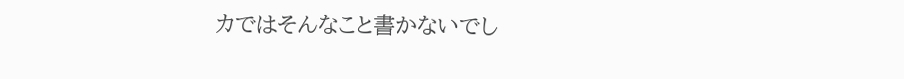カではそんなこと書かないでし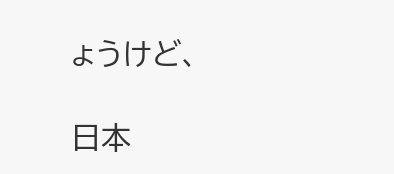ょうけど、

日本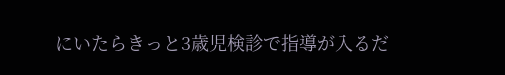にいたらきっと3歳児検診で指導が入るだ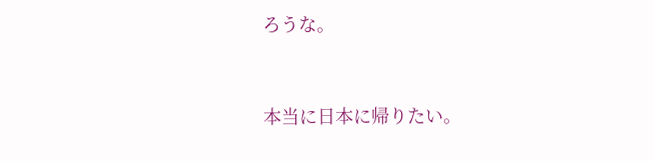ろうな。


本当に日本に帰りたい。